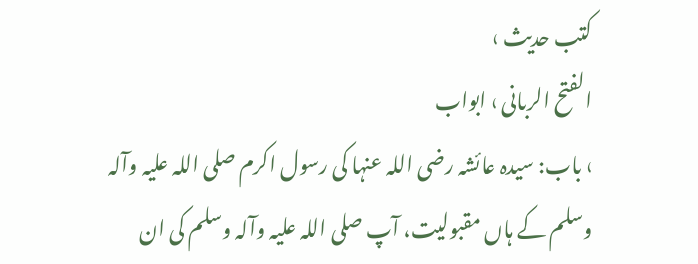کتب حدیث ›
الفتح الربانی › ابواب
› باب: سیدہ عائشہ رضی اللہ عنہا کی رسول اکرم صلی اللہ علیہ وآلہ وسلم کے ہاں مقبولیت، آپ صلی اللہ علیہ وآلہ وسلم کی ان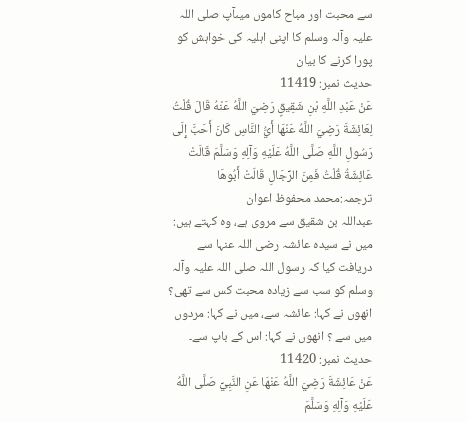سے محبت اور مباح کاموں میںآپ صلی اللہ علیہ وآلہ وسلم کا اپنی اہلیہ کی خواہش کو پورا کرنے کا بیان
حدیث نمبر: 11419
عَنْ عَبْدِ اللَّهِ بْنِ شَقِيقٍ رَضِيَ اللَّهُ عَنْهُ قَالَ قُلْتُ لِعَائِشَةَ رَضِيَ اللَّهُ عَنْهَا أَيُّ النَّاسِ كَانَ أَحَبَّ إِلَى رَسُولِ اللَّهِ صَلَّى اللَّهُ عَلَيْهِ وَآلِهِ وَسَلَّمَ قَالَتْ عَائِشَةُ قُلْتُ فَمِنَ الرِّجَالِ قَالَتْ أَبُوهَا
ترجمہ:محمد محفوظ اعوان
عبداللہ بن شقیق سے مروی ہے، وہ کہتے ہیں: میں نے سیدہ عائشہ رضی اللہ عنہا سے دریافت کیا کہ رسول اللہ صلی اللہ علیہ وآلہ وسلم کو سب سے زیادہ محبت کس سے تھی؟ انھوں نے کہا: عائشہ سے، میں نے کہا: مردوں میں سے ؟ انھوں نے کہا: اس کے باپ سے۔
حدیث نمبر: 11420
عَنْ عَائِشَةَ رَضِيَ اللَّهُ عَنْهَا عَنِ النَّبِيِّ صَلَّى اللَّهُ عَلَيْهِ وَآلِهِ وَسَلَّمَ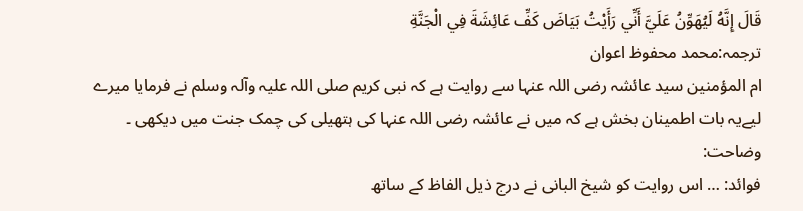قَالَ إِنَّهُ لَيُهَوِّنُ عَلَيَّ أَنِّي رَأَيْتُ بَيَاضَ كَفِّ عَائِشَةَ فِي الْجَنَّةِ
ترجمہ:محمد محفوظ اعوان
ام المؤمنین سید عائشہ رضی اللہ عنہا سے روایت ہے کہ نبی کریم صلی اللہ علیہ وآلہ وسلم نے فرمایا میرے لیےیہ بات اطمینان بخش ہے کہ میں نے عائشہ رضی اللہ عنہا کی ہتھیلی کی چمک جنت میں دیکھی ۔
وضاحت:
فوائد: … اس روایت کو شیخ البانی نے درج ذیل الفاظ کے ساتھ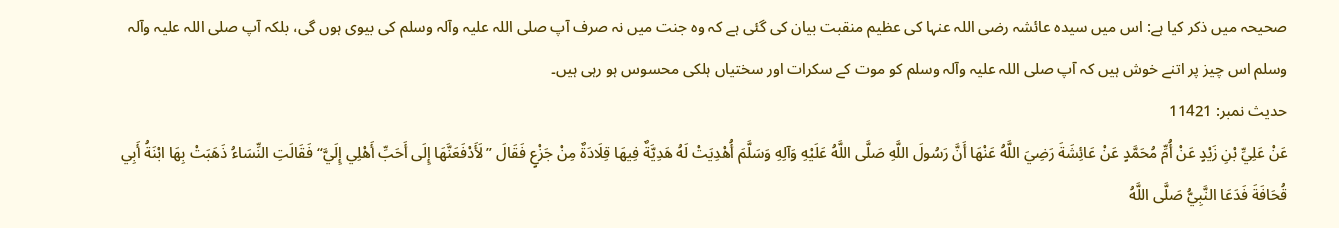صحیحہ میں ذکر کیا ہے: اس میں سیدہ عائشہ رضی اللہ عنہا کی عظیم منقبت بیان کی گئی ہے کہ وہ جنت میں نہ صرف آپ صلی اللہ علیہ وآلہ وسلم کی بیوی ہوں گی، بلکہ آپ صلی اللہ علیہ وآلہ وسلم اس چیز پر اتنے خوش ہیں کہ آپ صلی اللہ علیہ وآلہ وسلم کو موت کے سکرات اور سختیاں ہلکی محسوس ہو رہی ہیں۔
حدیث نمبر: 11421
عَنْ عَلِيِّ بْنِ زَيْدٍ عَنْ أُمِّ مُحَمَّدٍ عَنْ عَائِشَةَ رَضِيَ اللَّهُ عَنْهَا أَنَّ رَسُولَ اللَّهِ صَلَّى اللَّهُ عَلَيْهِ وَآلِهِ وَسَلَّمَ أُهْدِيَتْ لَهُ هَدِيَّةٌ فِيهَا قِلَادَةٌ مِنْ جَزْعٍ فَقَالَ ”لَأَدْفَعَنَّهَا إِلَى أَحَبِّ أَهْلِي إِلَيَّ“ فَقَالَتِ النِّسَاءُ ذَهَبَتْ بِهَا ابْنَةُ أَبِي قُحَافَةَ فَدَعَا النَّبِيُّ صَلَّى اللَّهُ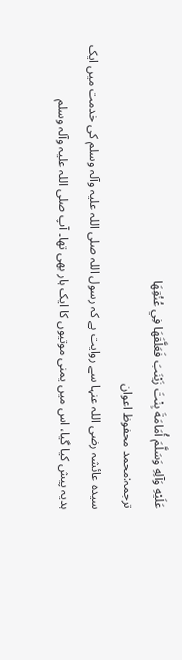عَلَيْهِ وَآلِهِ وَسَلَّمَ أُمَامَةَ بِنْتَ زَيْنَبَ فَعَلَّقَهَا فِي عُنُقِهَا
ترجمہ:محمد محفوظ اعوان
سیدہ عائشہ رضی اللہ عنہا سے روایت ہے کہ رسول اللہ صلی اللہ علیہ وآلہ وسلم کی خدمت میں ایک ہدیہ پیش کیا گیا، اس میں یمنی موتیوں کا ایک ہار بھی تھا۔ آپ صلی اللہ علیہ وآلہ وسلم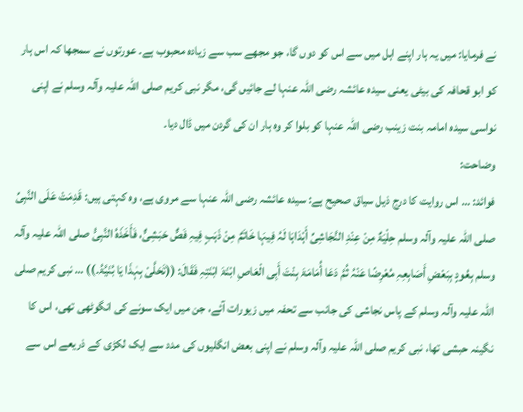نے فرمایا: میں یہ ہار اپنے اہل میں سے اس کو دوں گا، جو مجھے سب سے زیادہ محبوب ہے۔ عورتوں نے سمجھا کہ اس ہار کو ابو قحافہ کی بیٹی یعنی سیدہ عائشہ رضی اللہ عنہا لے جائیں گی، مگر نبی کریم صلی اللہ علیہ وآلہ وسلم نے اپنی نواسی سیدہ امامہ بنت زینب رضی اللہ عنہا کو بلوا کر وہ ہار ان کی گردن میں ڈال دیا۔
وضاحت:
فوائد: … اس روایت کا درج ذیل سیاق صحیح ہے: سیدہ عائشہ رضی اللہ عنہا سے مروی ہے، وہ کہتی ہیں: قَدِمَتْ عَلَی النَّبِیِّ صلی اللہ علیہ وآلہ وسلم حِلْیَۃٌ مِنْ عِنْدِ النَّجَاشِیِّ أَہْدَاہَا لَہُ فِیہَا خَاتَمٌ مِنْ ذَہَبٍ فِیہِ فَصٌّ حَبَشِیٌّ، فَأَخَذَہُ النَّبِیُّ صلی اللہ علیہ وآلہ وسلم بِعُودٍ بِبَعْضِ أَصَابِعِہِ مُعْرِضًا عَنْہُ ثُمَّ دَعَا أُمَامَۃَ بِنْتَ أَبِی الْعَاصِ ابْنَۃَ ابْنَتِہِ فَقَالَ: ((تَحَلَّیْ بِہٰذَا یَا بُنَیَّۃُ۔)) … نبی کریم صلی اللہ علیہ وآلہ وسلم کے پاس نجاشی کی جانب سے تحفہ میں زیورات آئے، جن میں ایک سونے کی انگوٹھی تھی، اس کا نگینہ حبشی تھا، نبی کریم صلی اللہ علیہ وآلہ وسلم نے اپنی بعض انگلیوں کی مدد سے ایک لکڑی کے ذریعے اس سے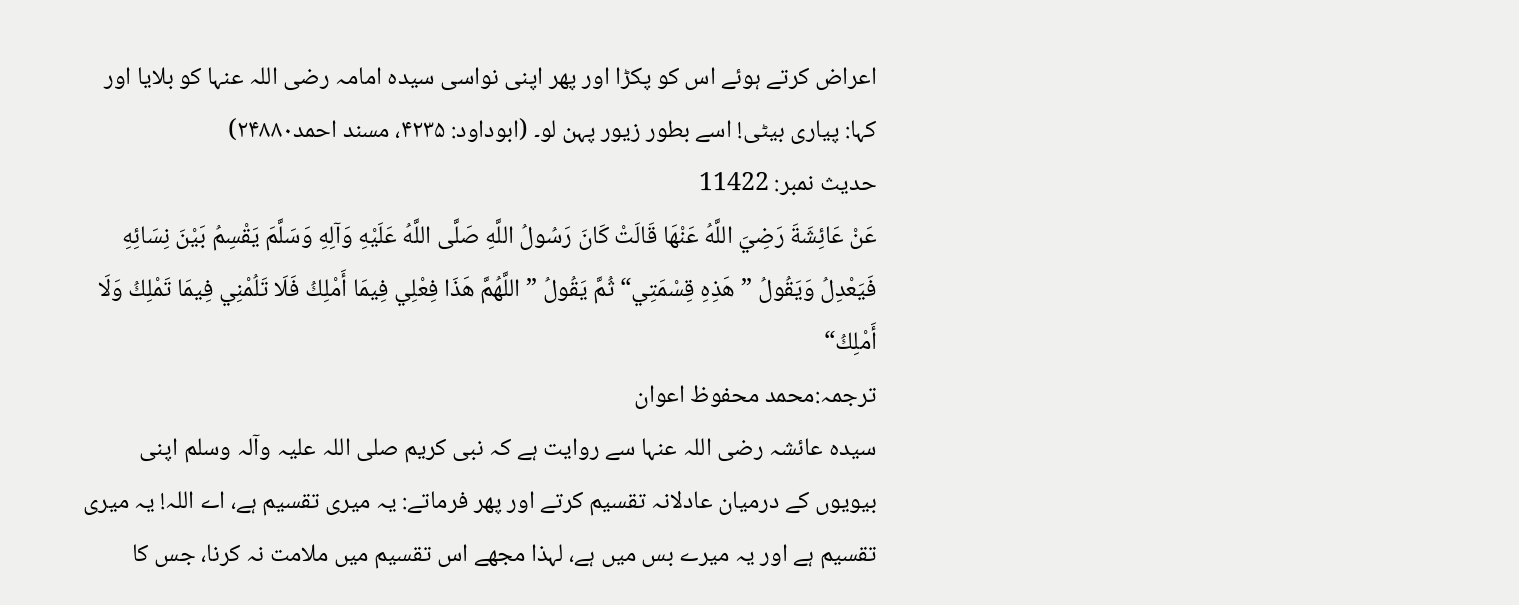اعراض کرتے ہوئے اس کو پکڑا اور پھر اپنی نواسی سیدہ امامہ رضی اللہ عنہا کو بلایا اور کہا: پیاری بیٹی! اسے بطور زیور پہن لو۔ (ابوداود: ۴۲۳۵، مسند احمد۲۴۸۸۰)
حدیث نمبر: 11422
عَنْ عَائِشَةَ رَضِيَ اللَّهُ عَنْهَا قَالَتْ كَانَ رَسُولُ اللَّهِ صَلَّى اللَّهُ عَلَيْهِ وَآلِهِ وَسَلَّمَ يَقْسِمُ بَيْنَ نِسَائِهِ فَيَعْدِلُ وَيَقُولُ ”هَذِهِ قِسْمَتِي“ ثُمَّ يَقُولُ ”اللَّهُمَّ هَذَا فِعْلِي فِيمَا أَمْلِكُ فَلَا تَلُمْنِي فِيمَا تَمْلِكُ وَلَا أَمْلِكُ“
ترجمہ:محمد محفوظ اعوان
سیدہ عائشہ رضی اللہ عنہا سے روایت ہے کہ نبی کریم صلی اللہ علیہ وآلہ وسلم اپنی بیویوں کے درمیان عادلانہ تقسیم کرتے اور پھر فرماتے: یہ میری تقسیم ہے، اے اللہ! یہ میری تقسیم ہے اور یہ میرے بس میں ہے، لہذا مجھے اس تقسیم میں ملامت نہ کرنا، جس کا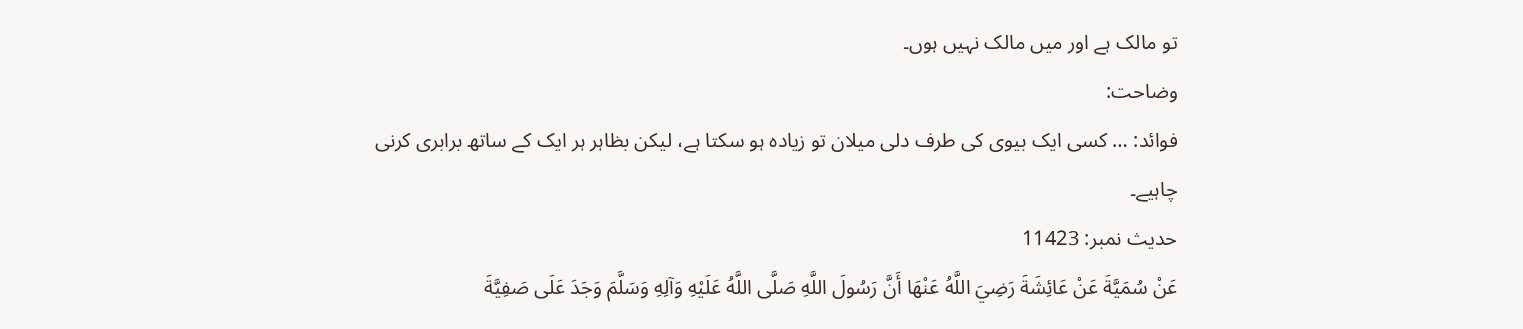تو مالک ہے اور میں مالک نہیں ہوں۔
وضاحت:
فوائد: … کسی ایک بیوی کی طرف دلی میلان تو زیادہ ہو سکتا ہے، لیکن بظاہر ہر ایک کے ساتھ برابری کرنی چاہیے۔
حدیث نمبر: 11423
عَنْ سُمَيَّةَ عَنْ عَائِشَةَ رَضِيَ اللَّهُ عَنْهَا أَنَّ رَسُولَ اللَّهِ صَلَّى اللَّهُ عَلَيْهِ وَآلِهِ وَسَلَّمَ وَجَدَ عَلَى صَفِيَّةَ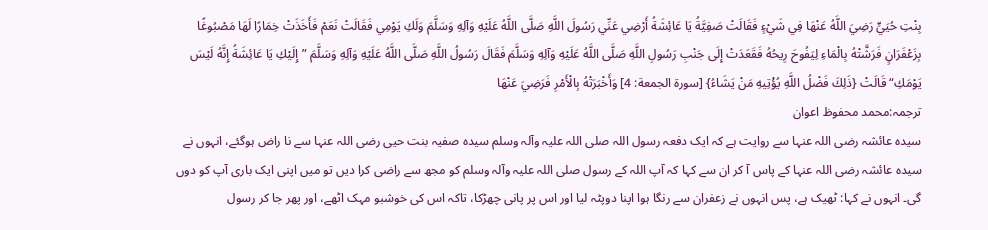بِنْتِ حُيَيٍّ رَضِيَ اللَّهُ عَنْهَا فِي شَيْءٍ فَقَالَتْ صَفِيَّةُ يَا عَائِشَةُ أَرْضِي عَنِّي رَسُولَ اللَّهِ صَلَّى اللَّهُ عَلَيْهِ وَآلِهِ وَسَلَّمَ وَلَكِ يَوْمِي فَقَالَتْ نَعَمْ فَأَخَذَتْ خِمَارًا لَهَا مَصْبُوغًا بِزَعْفَرَانٍ فَرَشَّتْهُ بِالْمَاءِ لِيَفُوحَ رِيحُهُ فَقَعَدَتْ إِلَى جَنْبِ رَسُولِ اللَّهِ صَلَّى اللَّهُ عَلَيْهِ وَآلِهِ وَسَلَّمَ فَقَالَ رَسُولُ اللَّهِ صَلَّى اللَّهُ عَلَيْهِ وَآلِهِ وَسَلَّمَ ”إِلَيْكِ يَا عَائِشَةُ إِنَّهُ لَيْسَ يَوْمَكِ“ قَالَتْ {ذَلِكَ فَضْلُ اللَّهِ يُؤْتِيهِ مَنْ يَشَاءُ} [سورة الجمعة: 4] وَأَخْبَرَتْهُ بِالْأَمْرِ فَرَضِيَ عَنْهَا
ترجمہ:محمد محفوظ اعوان
سیدہ عائشہ رضی اللہ عنہا سے روایت ہے کہ ایک دفعہ رسول اللہ صلی اللہ علیہ وآلہ وسلم سیدہ صفیہ بنت حیی رضی اللہ عنہا سے نا راض ہوگئے، انہوں نے سیدہ عائشہ رضی اللہ عنہا کے پاس آ کر ان سے کہا کہ آپ اللہ کے رسول صلی اللہ علیہ وآلہ وسلم کو مجھ سے راضی کرا دیں تو میں اپنی ایک باری آپ کو دوں گی۔ انہوں نے کہا: ٹھیک ہے، پس انہوں نے زعفران سے رنگا ہوا اپنا دوپٹہ لیا اور اس پر پانی چھڑکا، تاکہ اس کی خوشبو مہک اٹھے، اور پھر جا کر رسول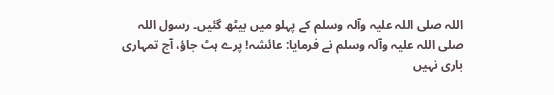اللہ صلی اللہ علیہ وآلہ وسلم کے پہلو میں بیٹھ گئیں۔ رسول اللہ صلی اللہ علیہ وآلہ وسلم نے فرمایا: عائشہ! پرے ہٹ جاؤ، آج تمہاری باری نہیں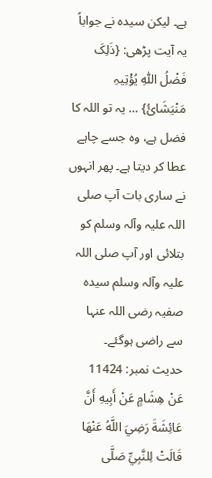ہے۔ لیکن سیدہ نے جواباً یہ آیت پڑھی: {ذَلِکَ فَضْلُ اللّٰہِ یُؤْتِیہِ مَنْیَشَائُ} … یہ تو اللہ کا فضل ہے، وہ جسے چاہے عطا کر دیتا ہے۔ پھر انہوں نے ساری بات آپ صلی اللہ علیہ وآلہ وسلم کو بتلائی اور آپ صلی اللہ علیہ وآلہ وسلم سیدہ صفیہ رضی اللہ عنہا سے راضی ہوگئے۔
حدیث نمبر: 11424
عَنْ هِشَامٍ عَنْ أَبِيهِ أَنَّ عَائِشَةَ رَضِيَ اللَّهُ عَنْهَا قَالَتْ لِلنَّبِيِّ صَلَّى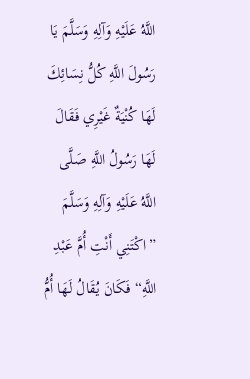اللَّهُ عَلَيْهِ وَآلِهِ وَسَلَّمَ يَا رَسُولَ اللَّهِ كُلُّ نِسَائِكَ لَهَا كُنْيَةٌ غَيْرِي فَقَالَ لَهَا رَسُولُ اللَّهِ صَلَّى اللَّهُ عَلَيْهِ وَآلِهِ وَسَلَّمَ ”اكْتَنِي أَنْتِ أُمَّ عَبْدِ اللَّهِ“ فَكَانَ يُقَالُ لَهَا أُمُّ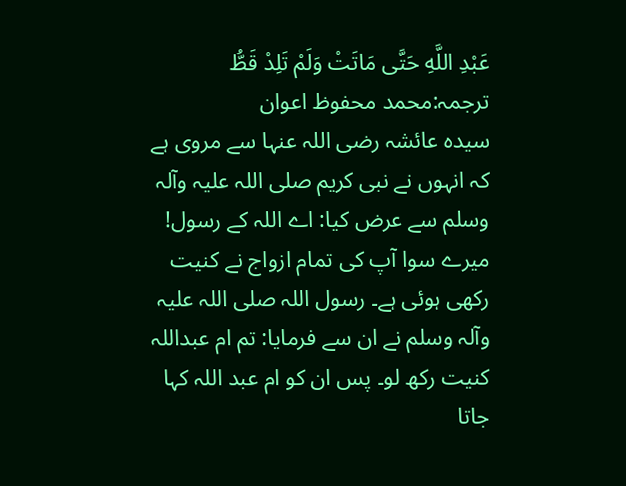عَبْدِ اللَّهِ حَتَّى مَاتَتْ وَلَمْ تَلِدْ قَطُّ
ترجمہ:محمد محفوظ اعوان
سیدہ عائشہ رضی اللہ عنہا سے مروی ہے کہ انہوں نے نبی کریم صلی اللہ علیہ وآلہ وسلم سے عرض کیا: اے اللہ کے رسول! میرے سوا آپ کی تمام ازواج نے کنیت رکھی ہوئی ہے۔ رسول اللہ صلی اللہ علیہ وآلہ وسلم نے ان سے فرمایا: تم ام عبداللہ کنیت رکھ لو۔ پس ان کو ام عبد اللہ کہا جاتا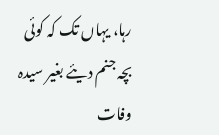رہا، یہاں تک کہ کوئی بچہ جنم دیئے بغیر سیدہ وفات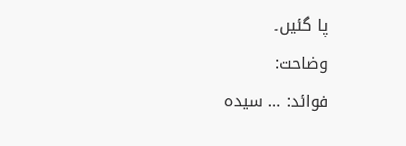پا گئیں۔
وضاحت:
فوائد: … سیدہ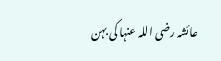عائشہ رضی اللہ عنہا کی بہن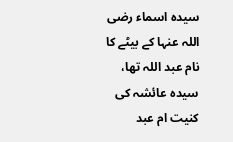سیدہ اسماء رضی اللہ عنہا کے بیٹے کا نام عبد اللہ تھا، سیدہ عائشہ کی کنیت ام عبد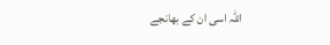اللہ اسی ان کے بھانجے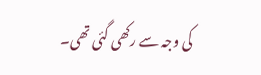کی وجہ سے رکھی گئی تھی۔